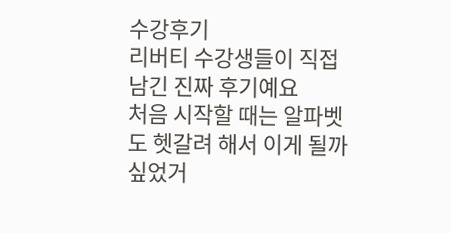수강후기
리버티 수강생들이 직접 남긴 진짜 후기예요
처음 시작할 때는 알파벳도 헷갈려 해서 이게 될까 싶었거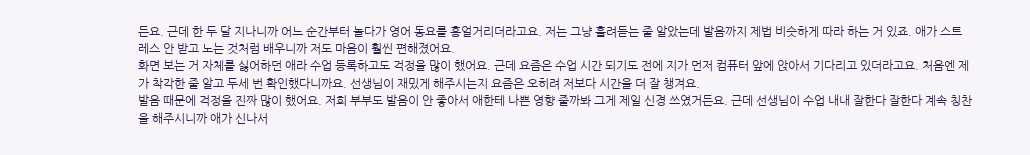든요. 근데 한 두 달 지나니까 어느 순간부터 놀다가 영어 동요를 흥얼거리더라고요. 저는 그냥 흘려듣는 줄 알았는데 발음까지 제법 비슷하게 따라 하는 거 있죠. 애가 스트레스 안 받고 노는 것처럼 배우니까 저도 마음이 훨씬 편해졌어요.
화면 보는 거 자체를 싫어하던 애라 수업 등록하고도 걱정을 많이 했어요. 근데 요즘은 수업 시간 되기도 전에 지가 먼저 컴퓨터 앞에 앉아서 기다리고 있더라고요. 처음엔 제가 착각한 줄 알고 두세 번 확인했다니까요. 선생님이 재밌게 해주시는지 요즘은 오히려 저보다 시간을 더 잘 챙겨요.
발음 때문에 걱정을 진짜 많이 했어요. 저희 부부도 발음이 안 좋아서 애한테 나쁜 영향 줄까봐 그게 제일 신경 쓰였거든요. 근데 선생님이 수업 내내 잘한다 잘한다 계속 칭찬을 해주시니까 애가 신나서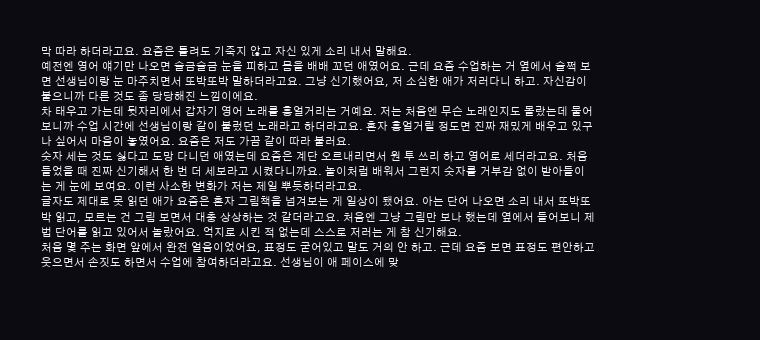막 따라 하더라고요. 요즘은 틀려도 기죽지 않고 자신 있게 소리 내서 말해요.
예전엔 영어 얘기만 나오면 슬금슬금 눈을 피하고 몸을 배배 꼬던 애였어요. 근데 요즘 수업하는 거 옆에서 슬쩍 보면 선생님이랑 눈 마주치면서 또박또박 말하더라고요. 그냥 신기했어요, 저 소심한 애가 저러다니 하고. 자신감이 붙으니까 다른 것도 좀 당당해진 느낌이에요.
차 태우고 가는데 뒷자리에서 갑자기 영어 노래를 흥얼거리는 거예요. 저는 처음엔 무슨 노래인지도 몰랐는데 물어보니까 수업 시간에 선생님이랑 같이 불렀던 노래라고 하더라고요. 혼자 흥얼거릴 정도면 진짜 재밌게 배우고 있구나 싶어서 마음이 놓였어요. 요즘은 저도 가끔 같이 따라 불러요.
숫자 세는 것도 싫다고 도망 다니던 애였는데 요즘은 계단 오르내리면서 원 투 쓰리 하고 영어로 세더라고요. 처음 들었을 때 진짜 신기해서 한 번 더 세보라고 시켰다니까요. 놀이처럼 배워서 그런지 숫자를 거부감 없이 받아들이는 게 눈에 보여요. 이런 사소한 변화가 저는 제일 뿌듯하더라고요.
글자도 제대로 못 읽던 애가 요즘은 혼자 그림책을 넘겨보는 게 일상이 됐어요. 아는 단어 나오면 소리 내서 또박또박 읽고, 모르는 건 그림 보면서 대충 상상하는 것 같더라고요. 처음엔 그냥 그림만 보나 했는데 옆에서 들어보니 제법 단어를 읽고 있어서 놀랐어요. 억지로 시킨 적 없는데 스스로 저러는 게 참 신기해요.
처음 몇 주는 화면 앞에서 완전 얼음이었어요, 표정도 굳어있고 말도 거의 안 하고. 근데 요즘 보면 표정도 편안하고 웃으면서 손짓도 하면서 수업에 참여하더라고요. 선생님이 애 페이스에 맞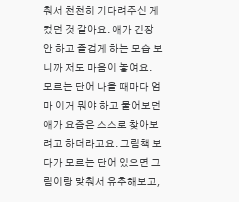춰서 천천히 기다려주신 게 컸던 것 같아요. 애가 긴장 안 하고 즐겁게 하는 모습 보니까 저도 마음이 놓여요.
모르는 단어 나올 때마다 엄마 이거 뭐야 하고 물어보던 애가 요즘은 스스로 찾아보려고 하더라고요. 그림책 보다가 모르는 단어 있으면 그림이랑 맞춰서 유추해보고,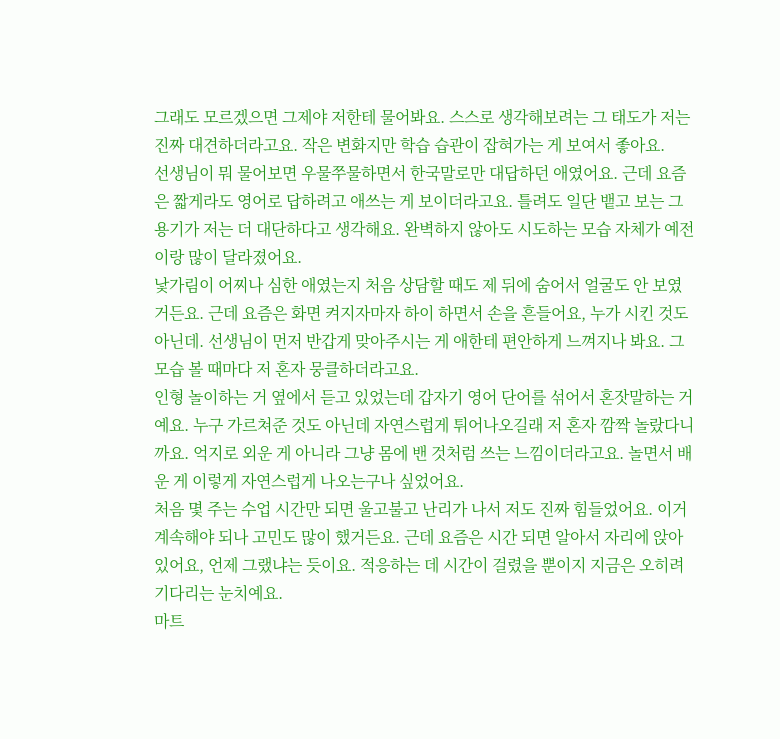그래도 모르겠으면 그제야 저한테 물어봐요. 스스로 생각해보려는 그 태도가 저는 진짜 대견하더라고요. 작은 변화지만 학습 습관이 잡혀가는 게 보여서 좋아요.
선생님이 뭐 물어보면 우물쭈물하면서 한국말로만 대답하던 애였어요. 근데 요즘은 짧게라도 영어로 답하려고 애쓰는 게 보이더라고요. 틀려도 일단 뱉고 보는 그 용기가 저는 더 대단하다고 생각해요. 완벽하지 않아도 시도하는 모습 자체가 예전이랑 많이 달라졌어요.
낯가림이 어찌나 심한 애였는지 처음 상담할 때도 제 뒤에 숨어서 얼굴도 안 보였거든요. 근데 요즘은 화면 켜지자마자 하이 하면서 손을 흔들어요, 누가 시킨 것도 아닌데. 선생님이 먼저 반갑게 맞아주시는 게 애한테 편안하게 느껴지나 봐요. 그 모습 볼 때마다 저 혼자 뭉클하더라고요.
인형 놀이하는 거 옆에서 듣고 있었는데 갑자기 영어 단어를 섞어서 혼잣말하는 거예요. 누구 가르쳐준 것도 아닌데 자연스럽게 튀어나오길래 저 혼자 깜짝 놀랐다니까요. 억지로 외운 게 아니라 그냥 몸에 밴 것처럼 쓰는 느낌이더라고요. 놀면서 배운 게 이렇게 자연스럽게 나오는구나 싶었어요.
처음 몇 주는 수업 시간만 되면 울고불고 난리가 나서 저도 진짜 힘들었어요. 이거 계속해야 되나 고민도 많이 했거든요. 근데 요즘은 시간 되면 알아서 자리에 앉아있어요, 언제 그랬냐는 듯이요. 적응하는 데 시간이 걸렸을 뿐이지 지금은 오히려 기다리는 눈치예요.
마트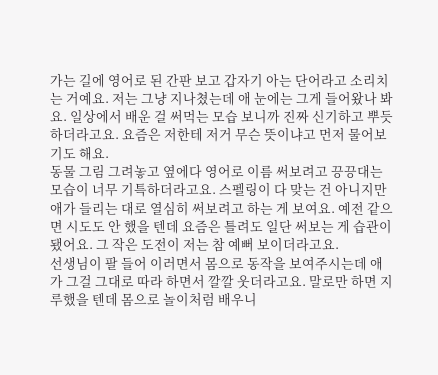가는 길에 영어로 된 간판 보고 갑자기 아는 단어라고 소리치는 거예요. 저는 그냥 지나쳤는데 애 눈에는 그게 들어왔나 봐요. 일상에서 배운 걸 써먹는 모습 보니까 진짜 신기하고 뿌듯하더라고요. 요즘은 저한테 저거 무슨 뜻이냐고 먼저 물어보기도 해요.
동물 그림 그려놓고 옆에다 영어로 이름 써보려고 끙끙대는 모습이 너무 기특하더라고요. 스펠링이 다 맞는 건 아니지만 애가 들리는 대로 열심히 써보려고 하는 게 보여요. 예전 같으면 시도도 안 했을 텐데 요즘은 틀려도 일단 써보는 게 습관이 됐어요. 그 작은 도전이 저는 참 예뻐 보이더라고요.
선생님이 팔 들어 이러면서 몸으로 동작을 보여주시는데 애가 그걸 그대로 따라 하면서 깔깔 웃더라고요. 말로만 하면 지루했을 텐데 몸으로 놀이처럼 배우니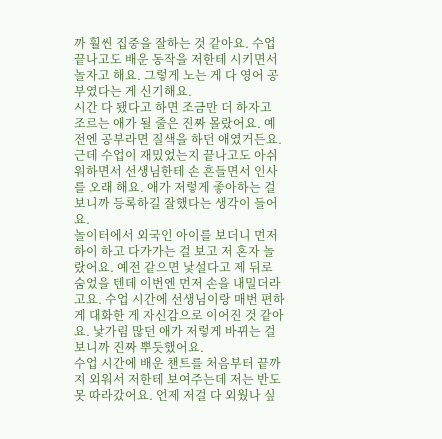까 훨씬 집중을 잘하는 것 같아요. 수업 끝나고도 배운 동작을 저한테 시키면서 놀자고 해요. 그렇게 노는 게 다 영어 공부였다는 게 신기해요.
시간 다 됐다고 하면 조금만 더 하자고 조르는 애가 될 줄은 진짜 몰랐어요. 예전엔 공부라면 질색을 하던 애였거든요. 근데 수업이 재밌었는지 끝나고도 아쉬워하면서 선생님한테 손 흔들면서 인사를 오래 해요. 애가 저렇게 좋아하는 걸 보니까 등록하길 잘했다는 생각이 들어요.
놀이터에서 외국인 아이를 보더니 먼저 하이 하고 다가가는 걸 보고 저 혼자 놀랐어요. 예전 같으면 낯설다고 제 뒤로 숨었을 텐데 이번엔 먼저 손을 내밀더라고요. 수업 시간에 선생님이랑 매번 편하게 대화한 게 자신감으로 이어진 것 같아요. 낯가림 많던 애가 저렇게 바뀌는 걸 보니까 진짜 뿌듯했어요.
수업 시간에 배운 챈트를 처음부터 끝까지 외워서 저한테 보여주는데 저는 반도 못 따라갔어요. 언제 저걸 다 외웠나 싶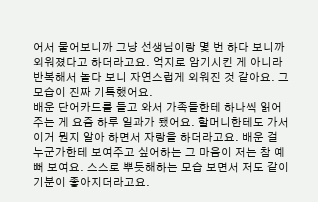어서 물어보니까 그냥 선생님이랑 몇 번 하다 보니까 외워졌다고 하더라고요. 억지로 암기시킨 게 아니라 반복해서 놀다 보니 자연스럽게 외워진 것 같아요. 그 모습이 진짜 기특했어요.
배운 단어카드를 들고 와서 가족들한테 하나씩 읽어주는 게 요즘 하루 일과가 됐어요. 할머니한테도 가서 이거 뭔지 알아 하면서 자랑을 하더라고요. 배운 걸 누군가한테 보여주고 싶어하는 그 마음이 저는 참 예뻐 보여요. 스스로 뿌듯해하는 모습 보면서 저도 같이 기분이 좋아지더라고요.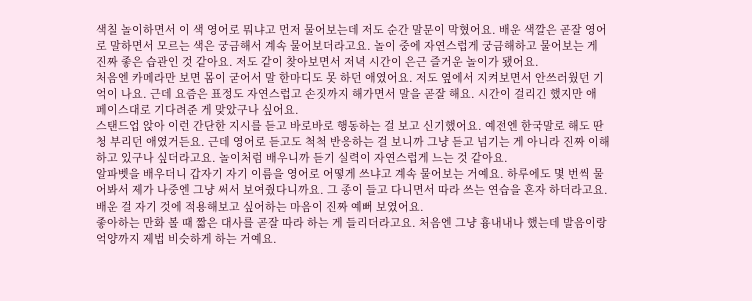색칠 놀이하면서 이 색 영어로 뭐냐고 먼저 물어보는데 저도 순간 말문이 막혔어요. 배운 색깔은 곧잘 영어로 말하면서 모르는 색은 궁금해서 계속 물어보더라고요. 놀이 중에 자연스럽게 궁금해하고 물어보는 게 진짜 좋은 습관인 것 같아요. 저도 같이 찾아보면서 저녁 시간이 은근 즐거운 놀이가 됐어요.
처음엔 카메라만 보면 몸이 굳어서 말 한마디도 못 하던 애였어요. 저도 옆에서 지켜보면서 안쓰러웠던 기억이 나요. 근데 요즘은 표정도 자연스럽고 손짓까지 해가면서 말을 곧잘 해요. 시간이 걸리긴 했지만 애 페이스대로 기다려준 게 맞았구나 싶어요.
스탠드업 앉아 이런 간단한 지시를 듣고 바로바로 행동하는 걸 보고 신기했어요. 예전엔 한국말로 해도 딴청 부리던 애였거든요. 근데 영어로 듣고도 척척 반응하는 걸 보니까 그냥 듣고 넘기는 게 아니라 진짜 이해하고 있구나 싶더라고요. 놀이처럼 배우니까 듣기 실력이 자연스럽게 느는 것 같아요.
알파벳을 배우더니 갑자기 자기 이름을 영어로 어떻게 쓰냐고 계속 물어보는 거예요. 하루에도 몇 번씩 물어봐서 제가 나중엔 그냥 써서 보여줬다니까요. 그 종이 들고 다니면서 따라 쓰는 연습을 혼자 하더라고요. 배운 걸 자기 것에 적용해보고 싶어하는 마음이 진짜 예뻐 보였어요.
좋아하는 만화 볼 때 짧은 대사를 곧잘 따라 하는 게 들리더라고요. 처음엔 그냥 흉내내나 했는데 발음이랑 억양까지 제법 비슷하게 하는 거예요.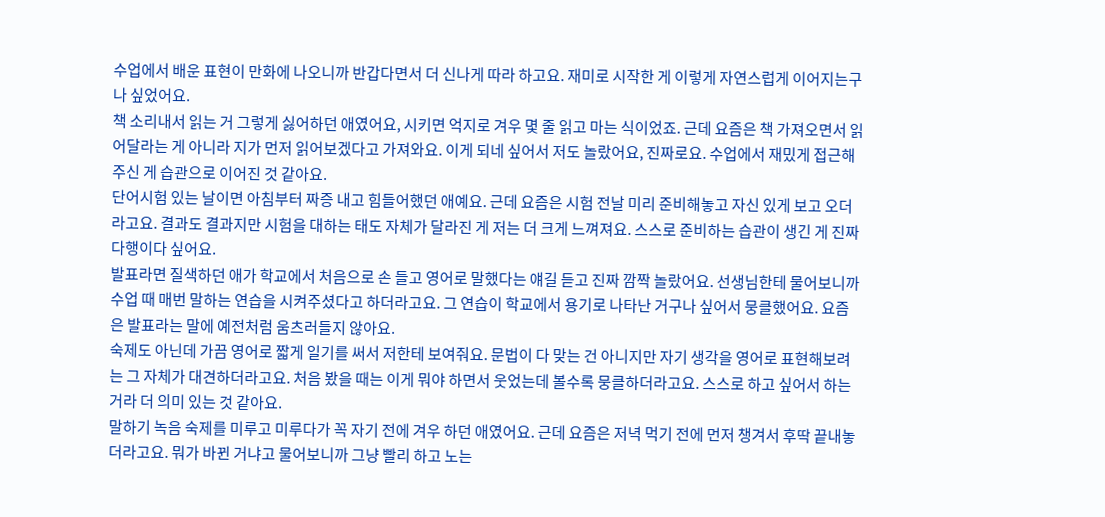수업에서 배운 표현이 만화에 나오니까 반갑다면서 더 신나게 따라 하고요. 재미로 시작한 게 이렇게 자연스럽게 이어지는구나 싶었어요.
책 소리내서 읽는 거 그렇게 싫어하던 애였어요, 시키면 억지로 겨우 몇 줄 읽고 마는 식이었죠. 근데 요즘은 책 가져오면서 읽어달라는 게 아니라 지가 먼저 읽어보겠다고 가져와요. 이게 되네 싶어서 저도 놀랐어요, 진짜로요. 수업에서 재밌게 접근해주신 게 습관으로 이어진 것 같아요.
단어시험 있는 날이면 아침부터 짜증 내고 힘들어했던 애예요. 근데 요즘은 시험 전날 미리 준비해놓고 자신 있게 보고 오더라고요. 결과도 결과지만 시험을 대하는 태도 자체가 달라진 게 저는 더 크게 느껴져요. 스스로 준비하는 습관이 생긴 게 진짜 다행이다 싶어요.
발표라면 질색하던 애가 학교에서 처음으로 손 들고 영어로 말했다는 얘길 듣고 진짜 깜짝 놀랐어요. 선생님한테 물어보니까 수업 때 매번 말하는 연습을 시켜주셨다고 하더라고요. 그 연습이 학교에서 용기로 나타난 거구나 싶어서 뭉클했어요. 요즘은 발표라는 말에 예전처럼 움츠러들지 않아요.
숙제도 아닌데 가끔 영어로 짧게 일기를 써서 저한테 보여줘요. 문법이 다 맞는 건 아니지만 자기 생각을 영어로 표현해보려는 그 자체가 대견하더라고요. 처음 봤을 때는 이게 뭐야 하면서 웃었는데 볼수록 뭉클하더라고요. 스스로 하고 싶어서 하는 거라 더 의미 있는 것 같아요.
말하기 녹음 숙제를 미루고 미루다가 꼭 자기 전에 겨우 하던 애였어요. 근데 요즘은 저녁 먹기 전에 먼저 챙겨서 후딱 끝내놓더라고요. 뭐가 바뀐 거냐고 물어보니까 그냥 빨리 하고 노는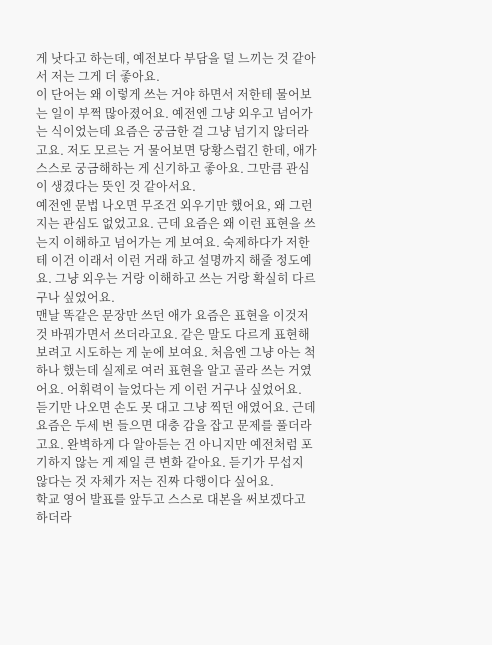게 낫다고 하는데, 예전보다 부담을 덜 느끼는 것 같아서 저는 그게 더 좋아요.
이 단어는 왜 이렇게 쓰는 거야 하면서 저한테 물어보는 일이 부쩍 많아졌어요. 예전엔 그냥 외우고 넘어가는 식이었는데 요즘은 궁금한 걸 그냥 넘기지 않더라고요. 저도 모르는 거 물어보면 당황스럽긴 한데, 애가 스스로 궁금해하는 게 신기하고 좋아요. 그만큼 관심이 생겼다는 뜻인 것 같아서요.
예전엔 문법 나오면 무조건 외우기만 했어요, 왜 그런지는 관심도 없었고요. 근데 요즘은 왜 이런 표현을 쓰는지 이해하고 넘어가는 게 보여요. 숙제하다가 저한테 이건 이래서 이런 거래 하고 설명까지 해줄 정도예요. 그냥 외우는 거랑 이해하고 쓰는 거랑 확실히 다르구나 싶었어요.
맨날 똑같은 문장만 쓰던 애가 요즘은 표현을 이것저것 바꿔가면서 쓰더라고요. 같은 말도 다르게 표현해보려고 시도하는 게 눈에 보여요. 처음엔 그냥 아는 척하나 했는데 실제로 여러 표현을 알고 골라 쓰는 거였어요. 어휘력이 늘었다는 게 이런 거구나 싶었어요.
듣기만 나오면 손도 못 대고 그냥 찍던 애였어요. 근데 요즘은 두세 번 들으면 대충 감을 잡고 문제를 풀더라고요. 완벽하게 다 알아듣는 건 아니지만 예전처럼 포기하지 않는 게 제일 큰 변화 같아요. 듣기가 무섭지 않다는 것 자체가 저는 진짜 다행이다 싶어요.
학교 영어 발표를 앞두고 스스로 대본을 써보겠다고 하더라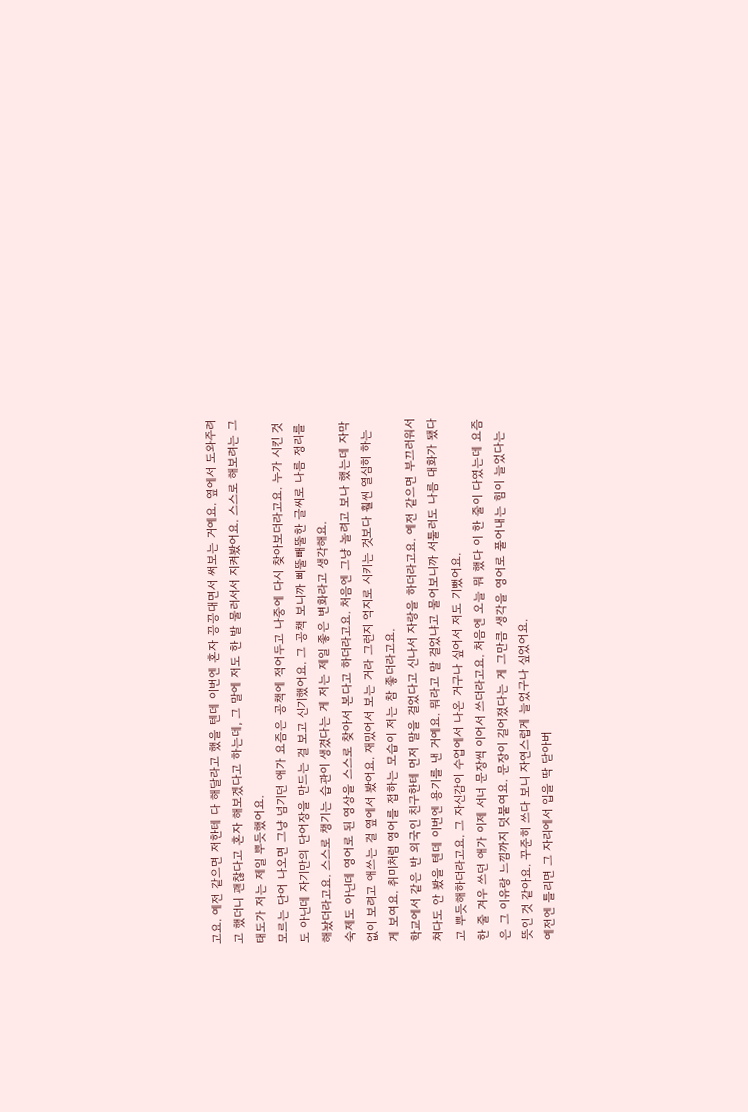고요. 예전 같으면 저한테 다 해달라고 했을 텐데 이번엔 혼자 끙끙대면서 써보는 거예요. 옆에서 도와주려고 했더니 괜찮다고 혼자 해보겠다고 하는데, 그 말에 저도 한 발 물러서서 지켜봤어요. 스스로 해보려는 그 태도가 저는 제일 뿌듯했어요.
모르는 단어 나오면 그냥 넘기던 애가 요즘은 공책에 적어두고 나중에 다시 찾아보더라고요. 누가 시킨 것도 아닌데 자기만의 단어장을 만드는 걸 보고 신기했어요. 그 공책 보니까 삐뚤빼뚤한 글씨로 나름 정리를 해놨더라고요. 스스로 챙기는 습관이 생겼다는 게 저는 제일 좋은 변화라고 생각해요.
숙제도 아닌데 영어로 된 영상을 스스로 찾아서 본다고 하더라고요. 처음엔 그냥 놀려고 보나 했는데 자막 없이 보려고 애쓰는 걸 옆에서 봤어요. 재밌어서 보는 거라 그런지 억지로 시키는 것보다 훨씬 열심히 하는 게 보여요. 취미처럼 영어를 접하는 모습이 저는 참 좋더라고요.
학교에서 같은 반 외국인 친구한테 먼저 말을 걸었다고 신나서 자랑을 하더라고요. 예전 같으면 부끄러워서 쳐다도 안 봤을 텐데 이번엔 용기를 낸 거예요. 뭐라고 말 걸었냐고 물어보니까 서툴러도 나름 대화가 됐다고 뿌듯해하더라고요. 그 자신감이 수업에서 나온 거구나 싶어서 저도 기뻤어요.
한 줄 겨우 쓰던 애가 이제 서너 문장씩 이어서 쓰더라고요. 처음엔 오늘 뭐 했다 이 한 줄이 다였는데 요즘은 그 이유랑 느낌까지 덧붙여요. 문장이 길어졌다는 게 그만큼 생각을 영어로 풀어내는 힘이 늘었다는 뜻인 것 같아요. 꾸준히 쓰다 보니 자연스럽게 늘었구나 싶었어요.
예전엔 틀리면 그 자리에서 입을 딱 닫아버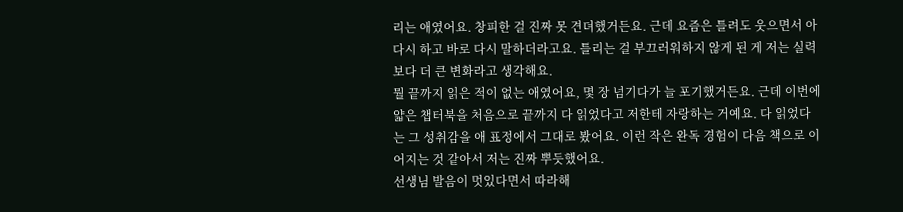리는 애였어요. 창피한 걸 진짜 못 견뎌했거든요. 근데 요즘은 틀려도 웃으면서 아 다시 하고 바로 다시 말하더라고요. 틀리는 걸 부끄러워하지 않게 된 게 저는 실력보다 더 큰 변화라고 생각해요.
뭘 끝까지 읽은 적이 없는 애였어요, 몇 장 넘기다가 늘 포기했거든요. 근데 이번에 얇은 챕터북을 처음으로 끝까지 다 읽었다고 저한테 자랑하는 거예요. 다 읽었다는 그 성취감을 애 표정에서 그대로 봤어요. 이런 작은 완독 경험이 다음 책으로 이어지는 것 같아서 저는 진짜 뿌듯했어요.
선생님 발음이 멋있다면서 따라해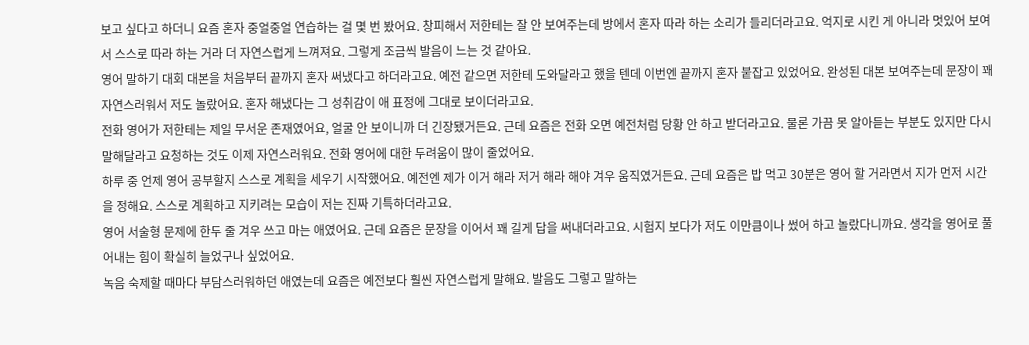보고 싶다고 하더니 요즘 혼자 중얼중얼 연습하는 걸 몇 번 봤어요. 창피해서 저한테는 잘 안 보여주는데 방에서 혼자 따라 하는 소리가 들리더라고요. 억지로 시킨 게 아니라 멋있어 보여서 스스로 따라 하는 거라 더 자연스럽게 느껴져요. 그렇게 조금씩 발음이 느는 것 같아요.
영어 말하기 대회 대본을 처음부터 끝까지 혼자 써냈다고 하더라고요. 예전 같으면 저한테 도와달라고 했을 텐데 이번엔 끝까지 혼자 붙잡고 있었어요. 완성된 대본 보여주는데 문장이 꽤 자연스러워서 저도 놀랐어요. 혼자 해냈다는 그 성취감이 애 표정에 그대로 보이더라고요.
전화 영어가 저한테는 제일 무서운 존재였어요, 얼굴 안 보이니까 더 긴장됐거든요. 근데 요즘은 전화 오면 예전처럼 당황 안 하고 받더라고요. 물론 가끔 못 알아듣는 부분도 있지만 다시 말해달라고 요청하는 것도 이제 자연스러워요. 전화 영어에 대한 두려움이 많이 줄었어요.
하루 중 언제 영어 공부할지 스스로 계획을 세우기 시작했어요. 예전엔 제가 이거 해라 저거 해라 해야 겨우 움직였거든요. 근데 요즘은 밥 먹고 30분은 영어 할 거라면서 지가 먼저 시간을 정해요. 스스로 계획하고 지키려는 모습이 저는 진짜 기특하더라고요.
영어 서술형 문제에 한두 줄 겨우 쓰고 마는 애였어요. 근데 요즘은 문장을 이어서 꽤 길게 답을 써내더라고요. 시험지 보다가 저도 이만큼이나 썼어 하고 놀랐다니까요. 생각을 영어로 풀어내는 힘이 확실히 늘었구나 싶었어요.
녹음 숙제할 때마다 부담스러워하던 애였는데 요즘은 예전보다 훨씬 자연스럽게 말해요. 발음도 그렇고 말하는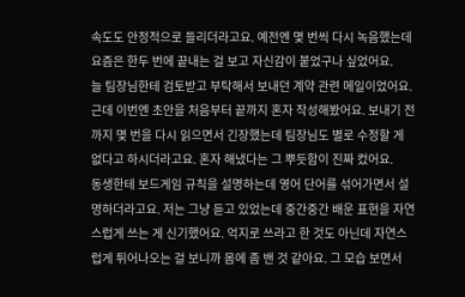속도도 안정적으로 들리더라고요. 예전엔 몇 번씩 다시 녹음했는데 요즘은 한두 번에 끝내는 걸 보고 자신감이 붙었구나 싶었어요.
늘 팀장님한테 검토받고 부탁해서 보내던 계약 관련 메일이었어요. 근데 이번엔 초안을 처음부터 끝까지 혼자 작성해봤어요. 보내기 전까지 몇 번을 다시 읽으면서 긴장했는데 팀장님도 별로 수정할 게 없다고 하시더라고요. 혼자 해냈다는 그 뿌듯함이 진짜 컸어요.
동생한테 보드게임 규칙을 설명하는데 영어 단어를 섞어가면서 설명하더라고요. 저는 그냥 듣고 있었는데 중간중간 배운 표현을 자연스럽게 쓰는 게 신기했어요. 억지로 쓰라고 한 것도 아닌데 자연스럽게 튀어나오는 걸 보니까 몸에 좀 밴 것 같아요. 그 모습 보면서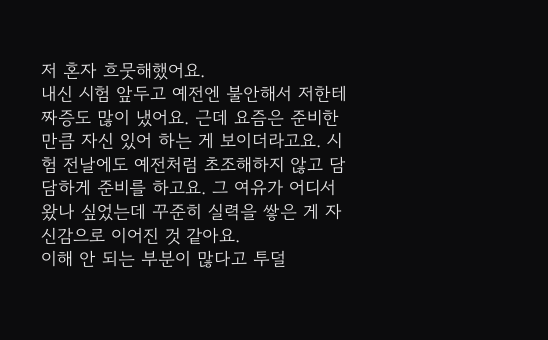저 혼자 흐뭇해했어요.
내신 시험 앞두고 예전엔 불안해서 저한테 짜증도 많이 냈어요. 근데 요즘은 준비한 만큼 자신 있어 하는 게 보이더라고요. 시험 전날에도 예전처럼 초조해하지 않고 담담하게 준비를 하고요. 그 여유가 어디서 왔나 싶었는데 꾸준히 실력을 쌓은 게 자신감으로 이어진 것 같아요.
이해 안 되는 부분이 많다고 투덜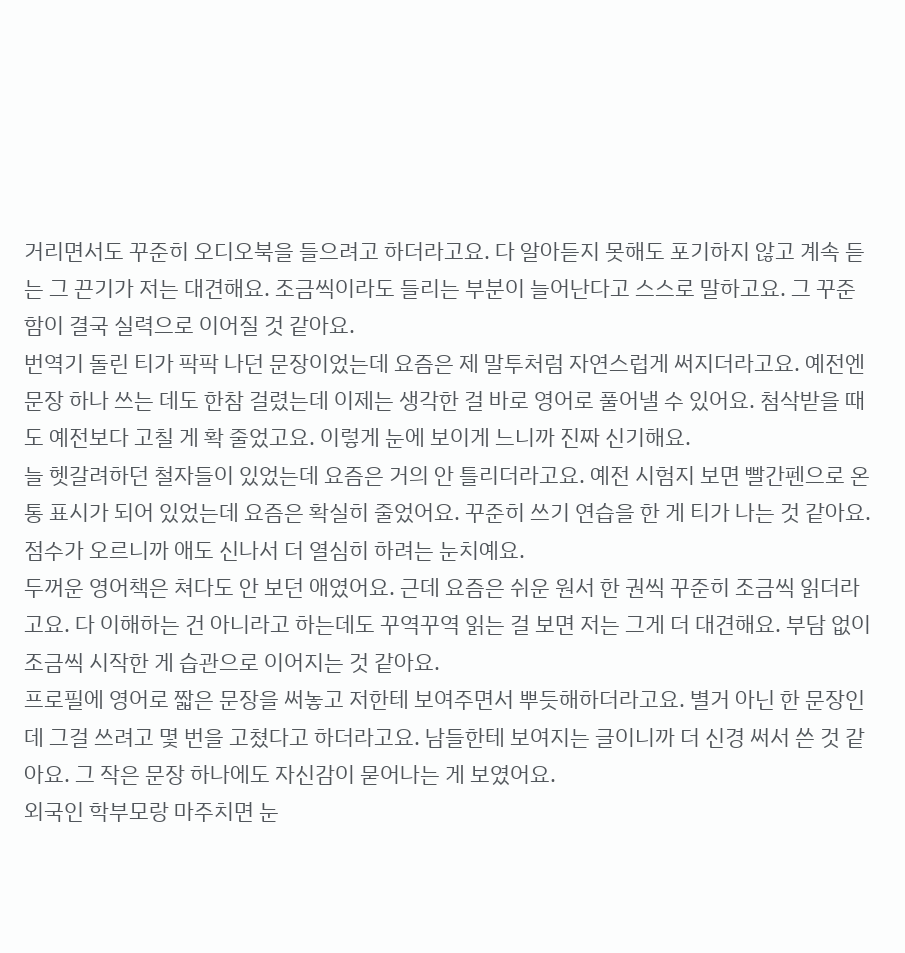거리면서도 꾸준히 오디오북을 들으려고 하더라고요. 다 알아듣지 못해도 포기하지 않고 계속 듣는 그 끈기가 저는 대견해요. 조금씩이라도 들리는 부분이 늘어난다고 스스로 말하고요. 그 꾸준함이 결국 실력으로 이어질 것 같아요.
번역기 돌린 티가 팍팍 나던 문장이었는데 요즘은 제 말투처럼 자연스럽게 써지더라고요. 예전엔 문장 하나 쓰는 데도 한참 걸렸는데 이제는 생각한 걸 바로 영어로 풀어낼 수 있어요. 첨삭받을 때도 예전보다 고칠 게 확 줄었고요. 이렇게 눈에 보이게 느니까 진짜 신기해요.
늘 헷갈려하던 철자들이 있었는데 요즘은 거의 안 틀리더라고요. 예전 시험지 보면 빨간펜으로 온통 표시가 되어 있었는데 요즘은 확실히 줄었어요. 꾸준히 쓰기 연습을 한 게 티가 나는 것 같아요. 점수가 오르니까 애도 신나서 더 열심히 하려는 눈치예요.
두꺼운 영어책은 쳐다도 안 보던 애였어요. 근데 요즘은 쉬운 원서 한 권씩 꾸준히 조금씩 읽더라고요. 다 이해하는 건 아니라고 하는데도 꾸역꾸역 읽는 걸 보면 저는 그게 더 대견해요. 부담 없이 조금씩 시작한 게 습관으로 이어지는 것 같아요.
프로필에 영어로 짧은 문장을 써놓고 저한테 보여주면서 뿌듯해하더라고요. 별거 아닌 한 문장인데 그걸 쓰려고 몇 번을 고쳤다고 하더라고요. 남들한테 보여지는 글이니까 더 신경 써서 쓴 것 같아요. 그 작은 문장 하나에도 자신감이 묻어나는 게 보였어요.
외국인 학부모랑 마주치면 눈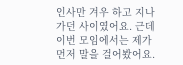인사만 겨우 하고 지나가던 사이였어요. 근데 이번 모임에서는 제가 먼저 말을 걸어봤어요.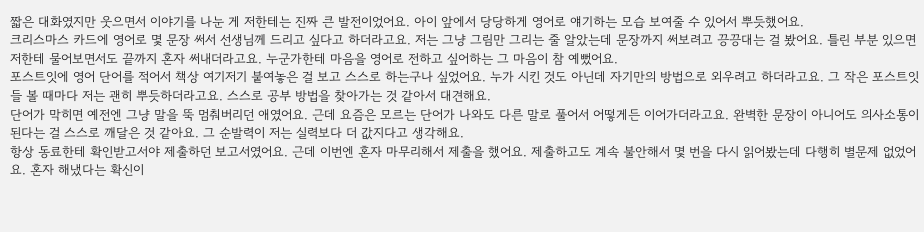짧은 대화였지만 웃으면서 이야기를 나눈 게 저한테는 진짜 큰 발전이었어요. 아이 앞에서 당당하게 영어로 얘기하는 모습 보여줄 수 있어서 뿌듯했어요.
크리스마스 카드에 영어로 몇 문장 써서 선생님께 드리고 싶다고 하더라고요. 저는 그냥 그림만 그리는 줄 알았는데 문장까지 써보려고 끙끙대는 걸 봤어요. 틀린 부분 있으면 저한테 물어보면서도 끝까지 혼자 써내더라고요. 누군가한테 마음을 영어로 전하고 싶어하는 그 마음이 참 예뻤어요.
포스트잇에 영어 단어를 적어서 책상 여기저기 붙여놓은 걸 보고 스스로 하는구나 싶었어요. 누가 시킨 것도 아닌데 자기만의 방법으로 외우려고 하더라고요. 그 작은 포스트잇들 볼 때마다 저는 괜히 뿌듯하더라고요. 스스로 공부 방법을 찾아가는 것 같아서 대견해요.
단어가 막히면 예전엔 그냥 말을 뚝 멈춰버리던 애였어요. 근데 요즘은 모르는 단어가 나와도 다른 말로 풀어서 어떻게든 이어가더라고요. 완벽한 문장이 아니어도 의사소통이 된다는 걸 스스로 깨달은 것 같아요. 그 순발력이 저는 실력보다 더 값지다고 생각해요.
항상 동료한테 확인받고서야 제출하던 보고서였어요. 근데 이번엔 혼자 마무리해서 제출을 했어요. 제출하고도 계속 불안해서 몇 번을 다시 읽어봤는데 다행히 별문제 없었어요. 혼자 해냈다는 확신이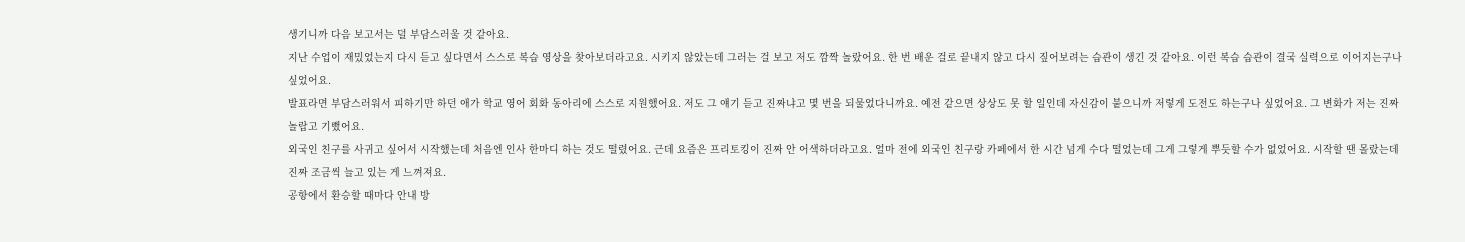생기니까 다음 보고서는 덜 부담스러울 것 같아요.
지난 수업이 재밌었는지 다시 듣고 싶다면서 스스로 복습 영상을 찾아보더라고요. 시키지 않았는데 그러는 걸 보고 저도 깜짝 놀랐어요. 한 번 배운 걸로 끝내지 않고 다시 짚어보려는 습관이 생긴 것 같아요. 이런 복습 습관이 결국 실력으로 이어지는구나 싶었어요.
발표라면 부담스러워서 피하기만 하던 애가 학교 영어 회화 동아리에 스스로 지원했어요. 저도 그 얘기 듣고 진짜냐고 몇 번을 되물었다니까요. 예전 같으면 상상도 못 할 일인데 자신감이 붙으니까 저렇게 도전도 하는구나 싶었어요. 그 변화가 저는 진짜 놀랍고 기뻤어요.
외국인 친구를 사귀고 싶어서 시작했는데 처음엔 인사 한마디 하는 것도 떨렸어요. 근데 요즘은 프리토킹이 진짜 안 어색하더라고요. 얼마 전에 외국인 친구랑 카페에서 한 시간 넘게 수다 떨었는데 그게 그렇게 뿌듯할 수가 없었어요. 시작할 땐 몰랐는데 진짜 조금씩 늘고 있는 게 느껴져요.
공항에서 환승할 때마다 안내 방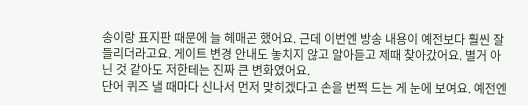송이랑 표지판 때문에 늘 헤매곤 했어요. 근데 이번엔 방송 내용이 예전보다 훨씬 잘 들리더라고요. 게이트 변경 안내도 놓치지 않고 알아듣고 제때 찾아갔어요. 별거 아닌 것 같아도 저한테는 진짜 큰 변화였어요.
단어 퀴즈 낼 때마다 신나서 먼저 맞히겠다고 손을 번쩍 드는 게 눈에 보여요. 예전엔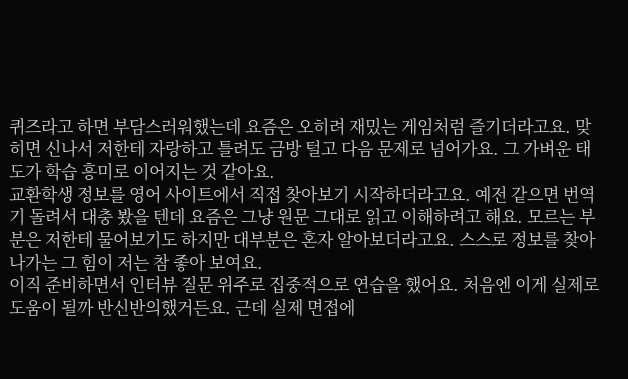퀴즈라고 하면 부담스러워했는데 요즘은 오히려 재밌는 게임처럼 즐기더라고요. 맞히면 신나서 저한테 자랑하고 틀려도 금방 털고 다음 문제로 넘어가요. 그 가벼운 태도가 학습 흥미로 이어지는 것 같아요.
교환학생 정보를 영어 사이트에서 직접 찾아보기 시작하더라고요. 예전 같으면 번역기 돌려서 대충 봤을 텐데 요즘은 그냥 원문 그대로 읽고 이해하려고 해요. 모르는 부분은 저한테 물어보기도 하지만 대부분은 혼자 알아보더라고요. 스스로 정보를 찾아나가는 그 힘이 저는 참 좋아 보여요.
이직 준비하면서 인터뷰 질문 위주로 집중적으로 연습을 했어요. 처음엔 이게 실제로 도움이 될까 반신반의했거든요. 근데 실제 면접에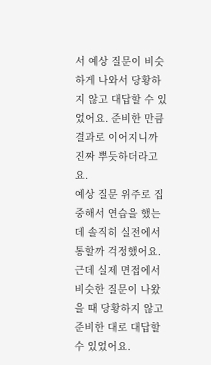서 예상 질문이 비슷하게 나와서 당황하지 않고 대답할 수 있었어요. 준비한 만큼 결과로 이어지니까 진짜 뿌듯하더라고요.
예상 질문 위주로 집중해서 연습을 했는데 솔직히 실전에서 통할까 걱정했어요. 근데 실제 면접에서 비슷한 질문이 나왔을 때 당황하지 않고 준비한 대로 대답할 수 있었어요.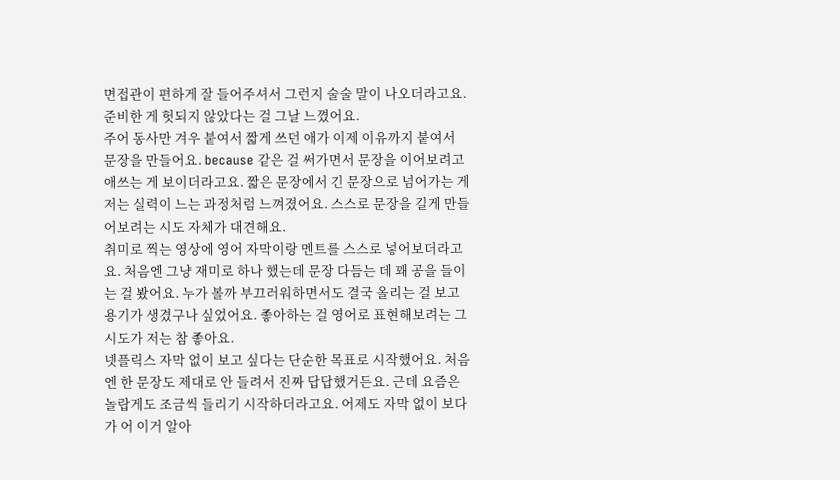면접관이 편하게 잘 들어주셔서 그런지 술술 말이 나오더라고요. 준비한 게 헛되지 않았다는 걸 그날 느꼈어요.
주어 동사만 겨우 붙여서 짧게 쓰던 애가 이제 이유까지 붙여서 문장을 만들어요. because 같은 걸 써가면서 문장을 이어보려고 애쓰는 게 보이더라고요. 짧은 문장에서 긴 문장으로 넘어가는 게 저는 실력이 느는 과정처럼 느껴졌어요. 스스로 문장을 길게 만들어보려는 시도 자체가 대견해요.
취미로 찍는 영상에 영어 자막이랑 멘트를 스스로 넣어보더라고요. 처음엔 그냥 재미로 하나 했는데 문장 다듬는 데 꽤 공을 들이는 걸 봤어요. 누가 볼까 부끄러워하면서도 결국 올리는 걸 보고 용기가 생겼구나 싶었어요. 좋아하는 걸 영어로 표현해보려는 그 시도가 저는 참 좋아요.
넷플릭스 자막 없이 보고 싶다는 단순한 목표로 시작했어요. 처음엔 한 문장도 제대로 안 들려서 진짜 답답했거든요. 근데 요즘은 놀랍게도 조금씩 들리기 시작하더라고요. 어제도 자막 없이 보다가 어 이거 알아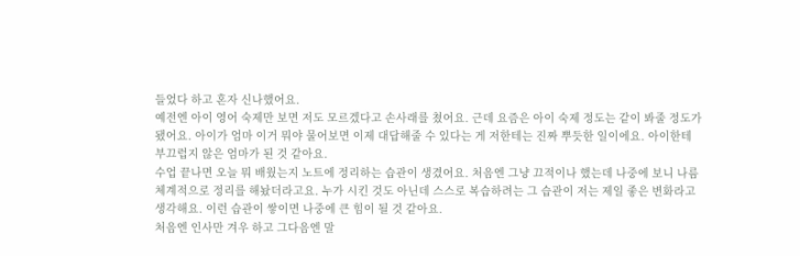들었다 하고 혼자 신나했어요.
예전엔 아이 영어 숙제만 보면 저도 모르겠다고 손사래를 쳤어요. 근데 요즘은 아이 숙제 정도는 같이 봐줄 정도가 됐어요. 아이가 엄마 이거 뭐야 물어보면 이제 대답해줄 수 있다는 게 저한테는 진짜 뿌듯한 일이에요. 아이한테 부끄럽지 않은 엄마가 된 것 같아요.
수업 끝나면 오늘 뭐 배웠는지 노트에 정리하는 습관이 생겼어요. 처음엔 그냥 끄적이나 했는데 나중에 보니 나름 체계적으로 정리를 해놨더라고요. 누가 시킨 것도 아닌데 스스로 복습하려는 그 습관이 저는 제일 좋은 변화라고 생각해요. 이런 습관이 쌓이면 나중에 큰 힘이 될 것 같아요.
처음엔 인사만 겨우 하고 그다음엔 말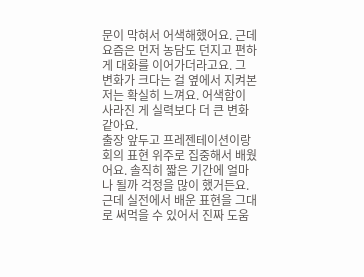문이 막혀서 어색해했어요. 근데 요즘은 먼저 농담도 던지고 편하게 대화를 이어가더라고요. 그 변화가 크다는 걸 옆에서 지켜본 저는 확실히 느껴요. 어색함이 사라진 게 실력보다 더 큰 변화 같아요.
출장 앞두고 프레젠테이션이랑 회의 표현 위주로 집중해서 배웠어요. 솔직히 짧은 기간에 얼마나 될까 걱정을 많이 했거든요. 근데 실전에서 배운 표현을 그대로 써먹을 수 있어서 진짜 도움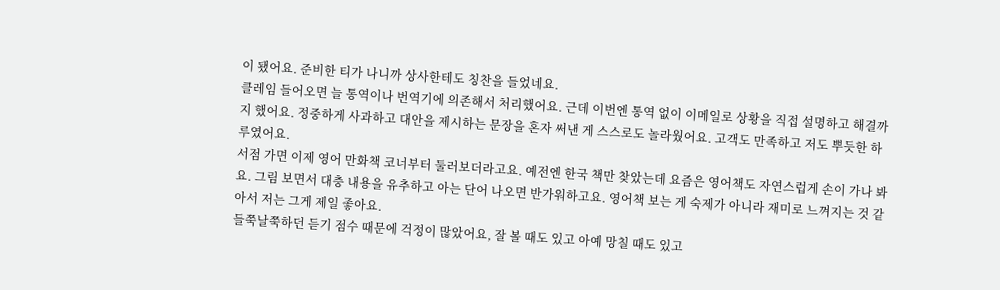이 됐어요. 준비한 티가 나니까 상사한테도 칭찬을 들었네요.
클레임 들어오면 늘 통역이나 번역기에 의존해서 처리했어요. 근데 이번엔 통역 없이 이메일로 상황을 직접 설명하고 해결까지 했어요. 정중하게 사과하고 대안을 제시하는 문장을 혼자 써낸 게 스스로도 놀라웠어요. 고객도 만족하고 저도 뿌듯한 하루였어요.
서점 가면 이제 영어 만화책 코너부터 둘러보더라고요. 예전엔 한국 책만 찾았는데 요즘은 영어책도 자연스럽게 손이 가나 봐요. 그림 보면서 대충 내용을 유추하고 아는 단어 나오면 반가워하고요. 영어책 보는 게 숙제가 아니라 재미로 느껴지는 것 같아서 저는 그게 제일 좋아요.
들쭉날쭉하던 듣기 점수 때문에 걱정이 많았어요, 잘 볼 때도 있고 아예 망칠 때도 있고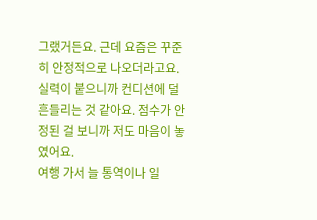그랬거든요. 근데 요즘은 꾸준히 안정적으로 나오더라고요. 실력이 붙으니까 컨디션에 덜 흔들리는 것 같아요. 점수가 안정된 걸 보니까 저도 마음이 놓였어요.
여행 가서 늘 통역이나 일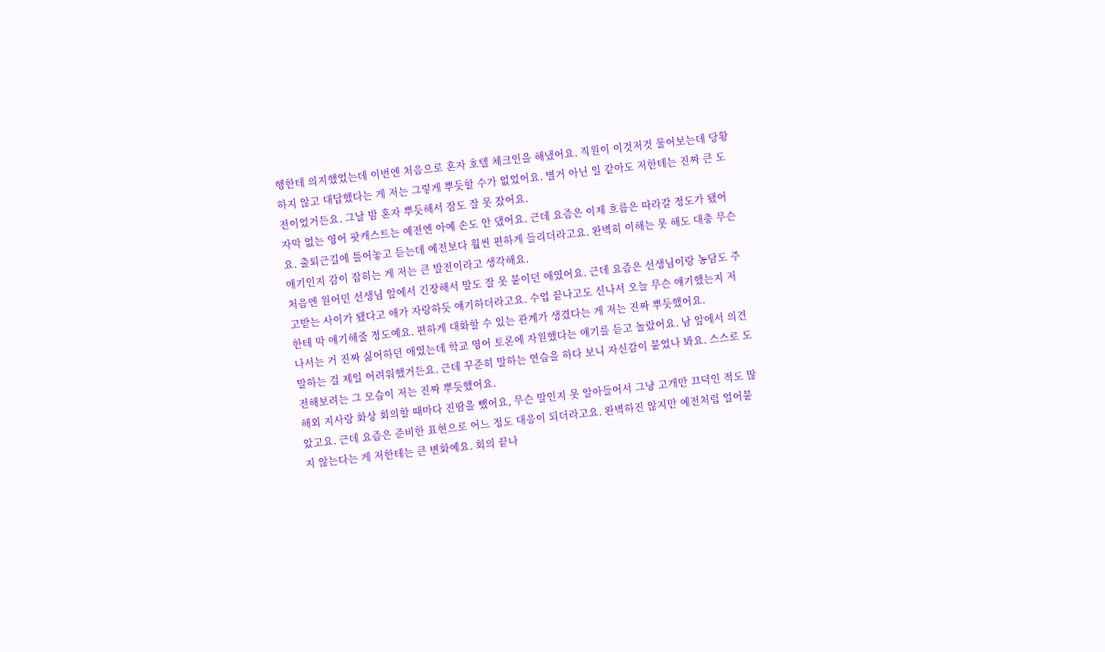행한테 의지했었는데 이번엔 처음으로 혼자 호텔 체크인을 해냈어요. 직원이 이것저것 물어보는데 당황하지 않고 대답했다는 게 저는 그렇게 뿌듯할 수가 없었어요. 별거 아닌 일 같아도 저한테는 진짜 큰 도전이었거든요. 그날 밤 혼자 뿌듯해서 잠도 잘 못 잤어요.
자막 없는 영어 팟캐스트는 예전엔 아예 손도 안 댔어요. 근데 요즘은 이제 흐름은 따라갈 정도가 됐어요. 출퇴근길에 틀어놓고 듣는데 예전보다 훨씬 편하게 들리더라고요. 완벽히 이해는 못 해도 대충 무슨 얘기인지 감이 잡히는 게 저는 큰 발전이라고 생각해요.
처음엔 원어민 선생님 앞에서 긴장해서 말도 잘 못 붙이던 애였어요. 근데 요즘은 선생님이랑 농담도 주고받는 사이가 됐다고 애가 자랑하듯 얘기하더라고요. 수업 끝나고도 신나서 오늘 무슨 얘기했는지 저한테 막 얘기해줄 정도예요. 편하게 대화할 수 있는 관계가 생겼다는 게 저는 진짜 뿌듯했어요.
나서는 거 진짜 싫어하던 애였는데 학교 영어 토론에 자원했다는 얘기를 듣고 놀랐어요. 남 앞에서 의견 말하는 걸 제일 어려워했거든요. 근데 꾸준히 말하는 연습을 하다 보니 자신감이 붙었나 봐요. 스스로 도전해보려는 그 모습이 저는 진짜 뿌듯했어요.
해외 지사랑 화상 회의할 때마다 진땀을 뺐어요, 무슨 말인지 못 알아들어서 그냥 고개만 끄덕인 적도 많았고요. 근데 요즘은 준비한 표현으로 어느 정도 대응이 되더라고요. 완벽하진 않지만 예전처럼 얼어붙지 않는다는 게 저한테는 큰 변화예요. 회의 끝나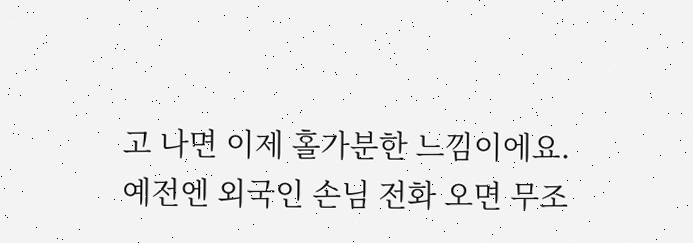고 나면 이제 홀가분한 느낌이에요.
예전엔 외국인 손님 전화 오면 무조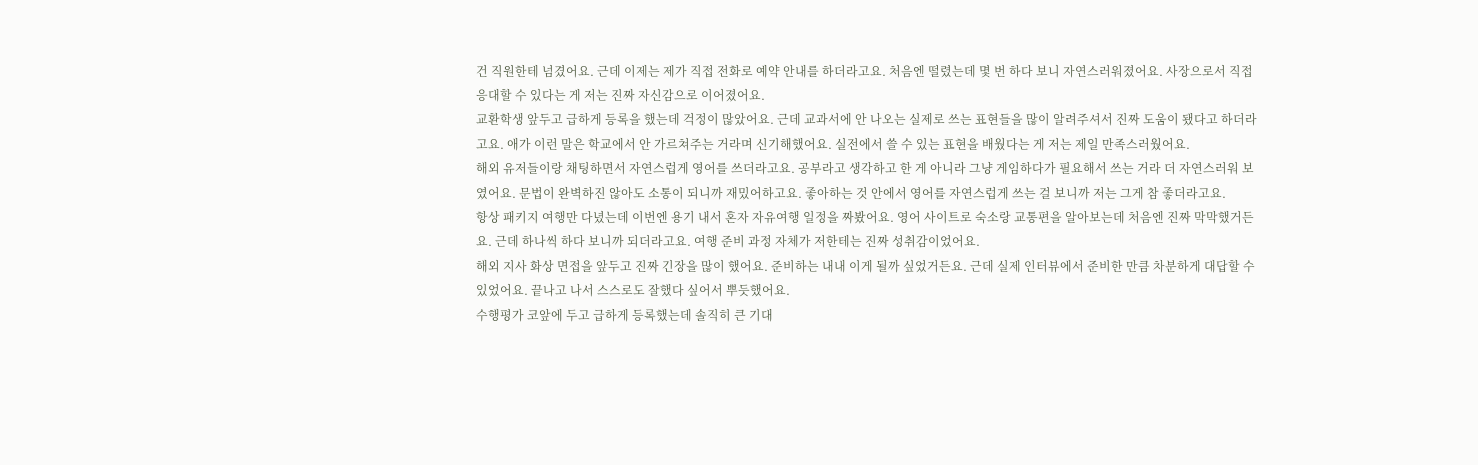건 직원한테 넘겼어요. 근데 이제는 제가 직접 전화로 예약 안내를 하더라고요. 처음엔 떨렸는데 몇 번 하다 보니 자연스러워졌어요. 사장으로서 직접 응대할 수 있다는 게 저는 진짜 자신감으로 이어졌어요.
교환학생 앞두고 급하게 등록을 했는데 걱정이 많았어요. 근데 교과서에 안 나오는 실제로 쓰는 표현들을 많이 알려주셔서 진짜 도움이 됐다고 하더라고요. 애가 이런 말은 학교에서 안 가르쳐주는 거라며 신기해했어요. 실전에서 쓸 수 있는 표현을 배웠다는 게 저는 제일 만족스러웠어요.
해외 유저들이랑 채팅하면서 자연스럽게 영어를 쓰더라고요. 공부라고 생각하고 한 게 아니라 그냥 게임하다가 필요해서 쓰는 거라 더 자연스러워 보였어요. 문법이 완벽하진 않아도 소통이 되니까 재밌어하고요. 좋아하는 것 안에서 영어를 자연스럽게 쓰는 걸 보니까 저는 그게 참 좋더라고요.
항상 패키지 여행만 다녔는데 이번엔 용기 내서 혼자 자유여행 일정을 짜봤어요. 영어 사이트로 숙소랑 교통편을 알아보는데 처음엔 진짜 막막했거든요. 근데 하나씩 하다 보니까 되더라고요. 여행 준비 과정 자체가 저한테는 진짜 성취감이었어요.
해외 지사 화상 면접을 앞두고 진짜 긴장을 많이 했어요. 준비하는 내내 이게 될까 싶었거든요. 근데 실제 인터뷰에서 준비한 만큼 차분하게 대답할 수 있었어요. 끝나고 나서 스스로도 잘했다 싶어서 뿌듯했어요.
수행평가 코앞에 두고 급하게 등록했는데 솔직히 큰 기대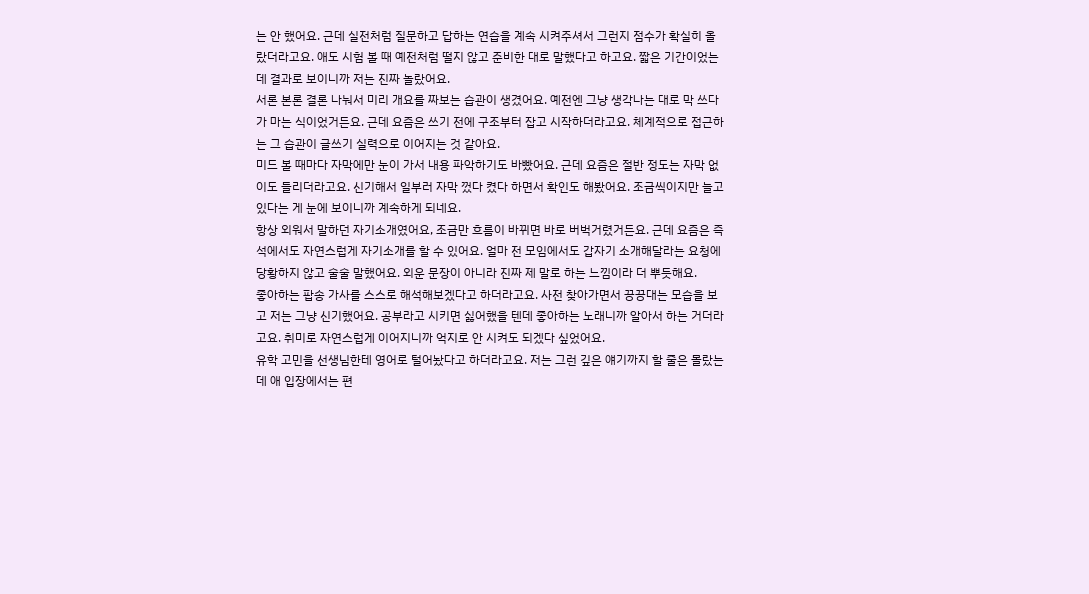는 안 했어요. 근데 실전처럼 질문하고 답하는 연습을 계속 시켜주셔서 그런지 점수가 확실히 올랐더라고요. 애도 시험 볼 때 예전처럼 떨지 않고 준비한 대로 말했다고 하고요. 짧은 기간이었는데 결과로 보이니까 저는 진짜 놀랐어요.
서론 본론 결론 나눠서 미리 개요를 짜보는 습관이 생겼어요. 예전엔 그냥 생각나는 대로 막 쓰다가 마는 식이었거든요. 근데 요즘은 쓰기 전에 구조부터 잡고 시작하더라고요. 체계적으로 접근하는 그 습관이 글쓰기 실력으로 이어지는 것 같아요.
미드 볼 때마다 자막에만 눈이 가서 내용 파악하기도 바빴어요. 근데 요즘은 절반 정도는 자막 없이도 들리더라고요. 신기해서 일부러 자막 껐다 켰다 하면서 확인도 해봤어요. 조금씩이지만 늘고 있다는 게 눈에 보이니까 계속하게 되네요.
항상 외워서 말하던 자기소개였어요, 조금만 흐름이 바뀌면 바로 버벅거렸거든요. 근데 요즘은 즉석에서도 자연스럽게 자기소개를 할 수 있어요. 얼마 전 모임에서도 갑자기 소개해달라는 요청에 당황하지 않고 술술 말했어요. 외운 문장이 아니라 진짜 제 말로 하는 느낌이라 더 뿌듯해요.
좋아하는 팝송 가사를 스스로 해석해보겠다고 하더라고요. 사전 찾아가면서 끙끙대는 모습을 보고 저는 그냥 신기했어요. 공부라고 시키면 싫어했을 텐데 좋아하는 노래니까 알아서 하는 거더라고요. 취미로 자연스럽게 이어지니까 억지로 안 시켜도 되겠다 싶었어요.
유학 고민을 선생님한테 영어로 털어놨다고 하더라고요. 저는 그런 깊은 얘기까지 할 줄은 몰랐는데 애 입장에서는 편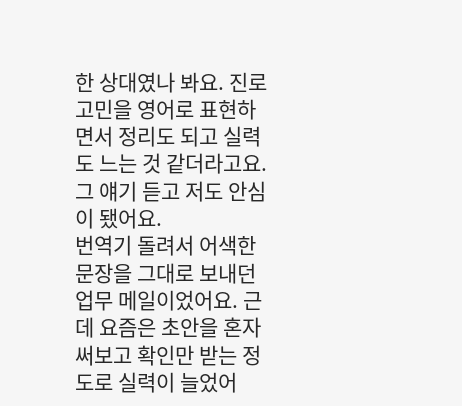한 상대였나 봐요. 진로 고민을 영어로 표현하면서 정리도 되고 실력도 느는 것 같더라고요. 그 얘기 듣고 저도 안심이 됐어요.
번역기 돌려서 어색한 문장을 그대로 보내던 업무 메일이었어요. 근데 요즘은 초안을 혼자 써보고 확인만 받는 정도로 실력이 늘었어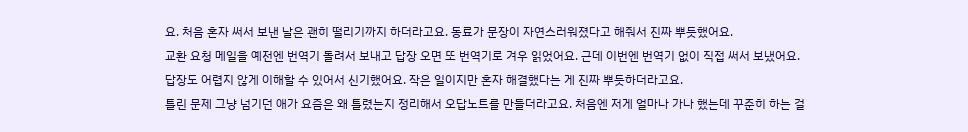요. 처음 혼자 써서 보낸 날은 괜히 떨리기까지 하더라고요. 동료가 문장이 자연스러워졌다고 해줘서 진짜 뿌듯했어요.
교환 요청 메일을 예전엔 번역기 돌려서 보내고 답장 오면 또 번역기로 겨우 읽었어요. 근데 이번엔 번역기 없이 직접 써서 보냈어요. 답장도 어렵지 않게 이해할 수 있어서 신기했어요. 작은 일이지만 혼자 해결했다는 게 진짜 뿌듯하더라고요.
틀린 문제 그냥 넘기던 애가 요즘은 왜 틀렸는지 정리해서 오답노트를 만들더라고요. 처음엔 저게 얼마나 가나 했는데 꾸준히 하는 걸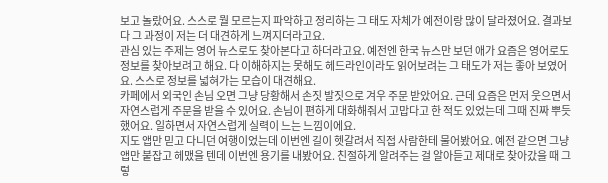보고 놀랐어요. 스스로 뭘 모르는지 파악하고 정리하는 그 태도 자체가 예전이랑 많이 달라졌어요. 결과보다 그 과정이 저는 더 대견하게 느껴지더라고요.
관심 있는 주제는 영어 뉴스로도 찾아본다고 하더라고요. 예전엔 한국 뉴스만 보던 애가 요즘은 영어로도 정보를 찾아보려고 해요. 다 이해하지는 못해도 헤드라인이라도 읽어보려는 그 태도가 저는 좋아 보였어요. 스스로 정보를 넓혀가는 모습이 대견해요.
카페에서 외국인 손님 오면 그냥 당황해서 손짓 발짓으로 겨우 주문 받았어요. 근데 요즘은 먼저 웃으면서 자연스럽게 주문을 받을 수 있어요. 손님이 편하게 대화해줘서 고맙다고 한 적도 있었는데 그때 진짜 뿌듯했어요. 일하면서 자연스럽게 실력이 느는 느낌이에요.
지도 앱만 믿고 다니던 여행이었는데 이번엔 길이 헷갈려서 직접 사람한테 물어봤어요. 예전 같으면 그냥 앱만 붙잡고 헤맸을 텐데 이번엔 용기를 내봤어요. 친절하게 알려주는 걸 알아듣고 제대로 찾아갔을 때 그렇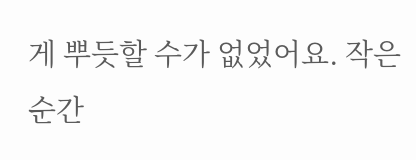게 뿌듯할 수가 없었어요. 작은 순간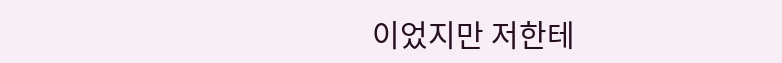이었지만 저한테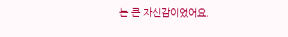는 큰 자신감이었어요.